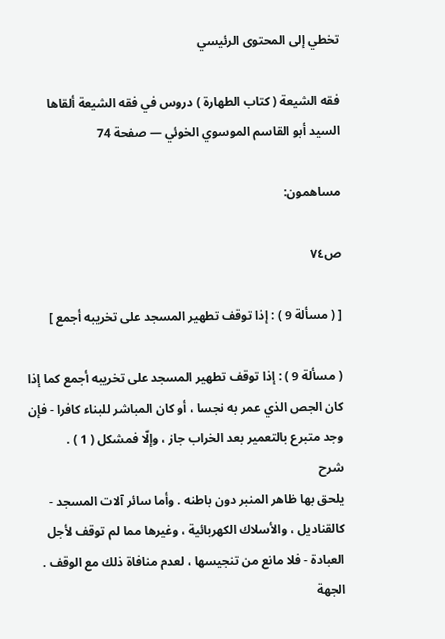تخطي إلى المحتوى الرئيسي

فقه الشيعة ( كتاب الطهارة ) دروس في فقه الشيعة ألقاها السيد أبو القاسم الموسوي الخوئي — صفحة 74

مساهمون:

ص٧٤

[ ( مسألة 9 ) : إذا توقف تطهير المسجد على تخريبه أجمع ]

( مسألة 9 ) : إذا توقف تطهير المسجد على تخريبه أجمع كما إذا كان الجص الذي عمر به نجسا ، أو كان المباشر للبناء كافرا - فإن وجد متبرع بالتعمير بعد الخراب جاز ، وإلّا فمشكل ( 1 ) .
شرح
يلحق بها ظاهر المنبر دون باطنه . وأما سائر آلات المسجد - كالقناديل ، والأسلاك الكهربائية ، وغيرها مما لم توقف لأجل العبادة - فلا مانع من تنجيسها ، لعدم منافاة ذلك مع الوقف . الجهة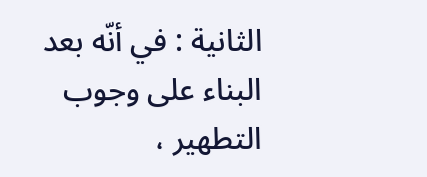الثانية : في أنّه بعد البناء على وجوب التطهير ،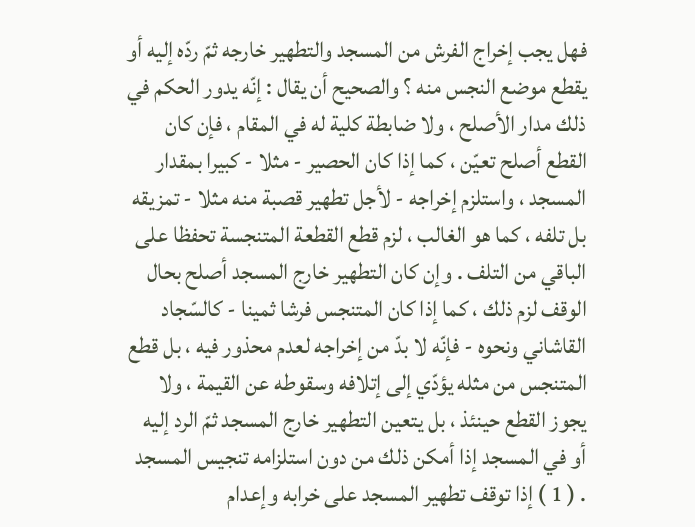فهل يجب إخراج الفرش من المسجد والتطهير خارجه ثمّ ردّه إليه أو يقطع موضع النجس منه ؟ والصحيح أن يقال : إنّه يدور الحكم في ذلك مدار الأصلح ، ولا ضابطة كلية له في المقام ، فإن كان القطع أصلح تعيّن ، كما إذا كان الحصير - مثلا - كبيرا بمقدار المسجد ، واستلزم إخراجه - لأجل تطهير قصبة منه مثلا - تمزيقه بل تلفه ، كما هو الغالب ، لزم قطع القطعة المتنجسة تحفظا على الباقي من التلف . وإن كان التطهير خارج المسجد أصلح بحال الوقف لزم ذلك ، كما إذا كان المتنجس فرشا ثمينا - كالسّجاد القاشاني ونحوه - فإنّه لا بدّ من إخراجه لعدم محذور فيه ، بل قطع المتنجس من مثله يؤدّي إلى إتلافه وسقوطه عن القيمة ، ولا يجوز القطع حينئذ ، بل يتعين التطهير خارج المسجد ثمّ الرد إليه أو في المسجد إذا أمكن ذلك من دون استلزامه تنجيس المسجد . ( 1 ) إذا توقف تطهير المسجد على خرابه وإعدام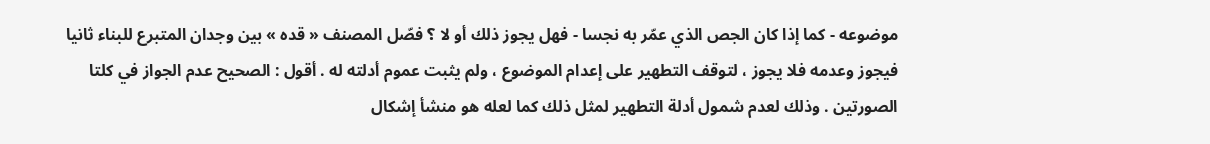موضوعه - كما إذا كان الجص الذي عمّر به نجسا - فهل يجوز ذلك أو لا ؟ فصّل المصنف « قده » بين وجدان المتبرع للبناء ثانيا فيجوز وعدمه فلا يجوز ، لتوقف التطهير على إعدام الموضوع ، ولم يثبت عموم أدلته له . أقول : الصحيح عدم الجواز في كلتا الصورتين . وذلك لعدم شمول أدلة التطهير لمثل ذلك كما لعله هو منشأ إشكال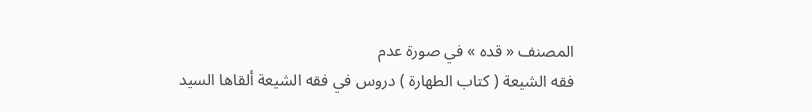المصنف « قده » في صورة عدم
فقه الشيعة ( كتاب الطهارة ) دروس في فقه الشيعة ألقاها السيد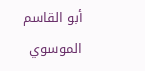أبو القاسم الموسوي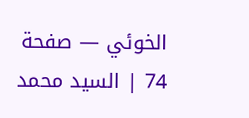الخوئي — صفحة 74 | السيد محمد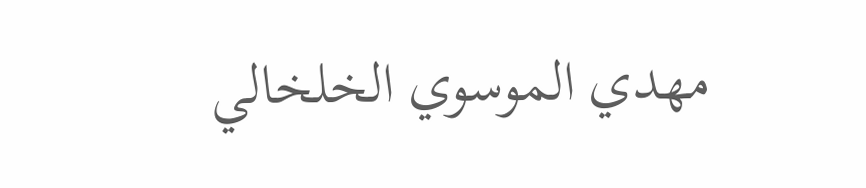مهدي الموسوي الخلخالي